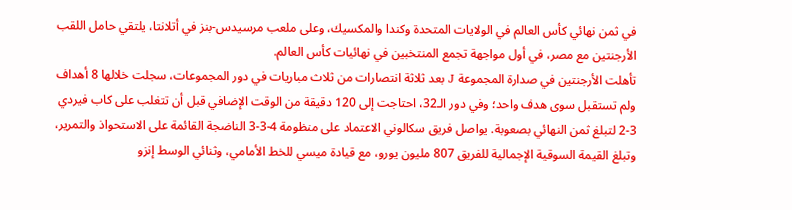في ثمن نهائي كأس العالم في الولايات المتحدة وكندا والمكسيك، وعلى ملعب مرسيدس-بنز في أتلانتا، يلتقي حامل اللقب الأرجنتين مع مصر، في أول مواجهة تجمع المنتخبين في نهائيات كأس العالم.
تأهلت الأرجنتين في صدارة المجموعة J بعد ثلاثة انتصارات من ثلاث مباريات في دور المجموعات، سجلت خلالها 8 أهداف ولم تستقبل سوى هدف واحد؛ وفي دور الـ32، احتاجت إلى 120 دقيقة من الوقت الإضافي قبل أن تتغلب على كاب فيردي 3-2 لتبلغ ثمن النهائي بصعوبة. يواصل فريق سكالوني الاعتماد على منظومة 4-3-3 الناضجة القائمة على الاستحواذ والتمرير، وتبلغ القيمة السوقية الإجمالية للفريق 807 مليون يورو، مع قيادة ميسي للخط الأمامي، وثنائي الوسط إنزو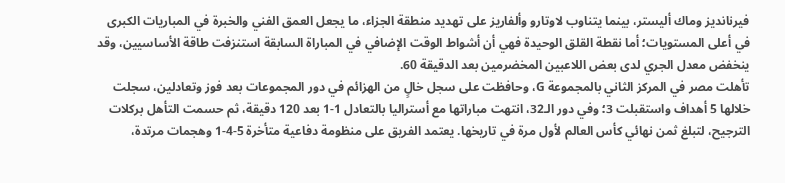فيرنانديز وماك أليستر، بينما يتناوب لاوتارو وألفاريز على تهديد منطقة الجزاء، ما يجعل العمق الفني والخبرة في المباريات الكبرى في أعلى المستويات؛ أما نقطة القلق الوحيدة فهي أن أشواط الوقت الإضافي في المباراة السابقة استنزفت طاقة الأساسيين، وقد ينخفض معدل الجري لدى بعض اللاعبين المخضرمين بعد الدقيقة 60.
تأهلت مصر في المركز الثاني بالمجموعة G، وحافظت على سجل خالٍ من الهزائم في دور المجموعات بعد فوز وتعادلين، سجلت خلالها 5 أهداف واستقبلت 3؛ وفي دور الـ32، انتهت مباراتها مع أستراليا بالتعادل 1-1 بعد 120 دقيقة، ثم حسمت التأهل بركلات الترجيح، لتبلغ ثمن نهائي كأس العالم لأول مرة في تاريخها. يعتمد الفريق على منظومة دفاعية متأخرة 5-4-1 وهجمات مرتدة،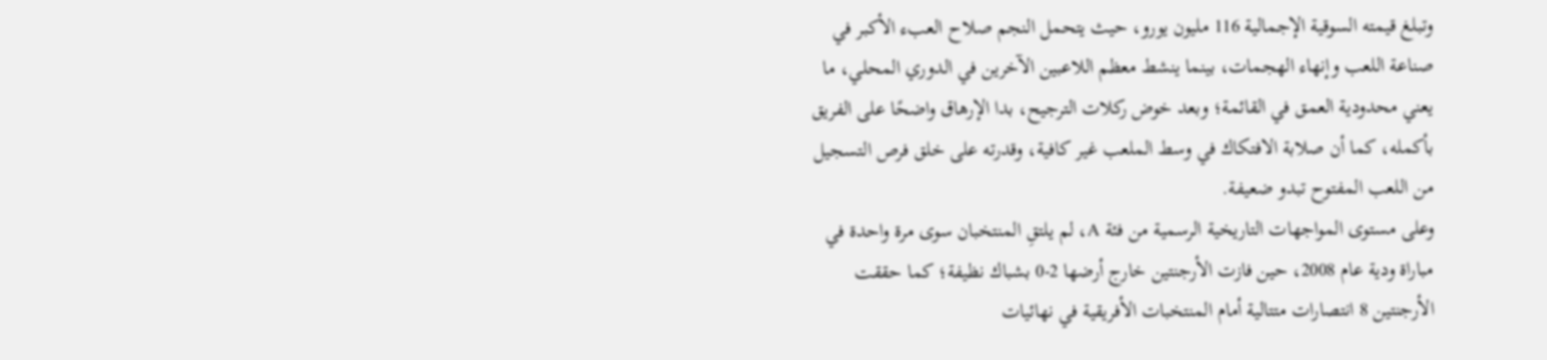وتبلغ قيمته السوقية الإجمالية 116 مليون يورو، حيث يتحمل النجم صلاح العبء الأكبر في صناعة اللعب وإنهاء الهجمات، بينما ينشط معظم اللاعبين الآخرين في الدوري المحلي، ما يعني محدودية العمق في القائمة؛ وبعد خوض ركلات الترجيح، بدا الإرهاق واضحًا على الفريق بأكمله، كما أن صلابة الافتكاك في وسط الملعب غير كافية، وقدرته على خلق فرص التسجيل من اللعب المفتوح تبدو ضعيفة.
وعلى مستوى المواجهات التاريخية الرسمية من فئة A، لم يلتقِ المنتخبان سوى مرة واحدة في مباراة ودية عام 2008، حين فازت الأرجنتين خارج أرضها 2-0 بشباك نظيفة؛ كما حققت الأرجنتين 8 انتصارات متتالية أمام المنتخبات الأفريقية في نهائيات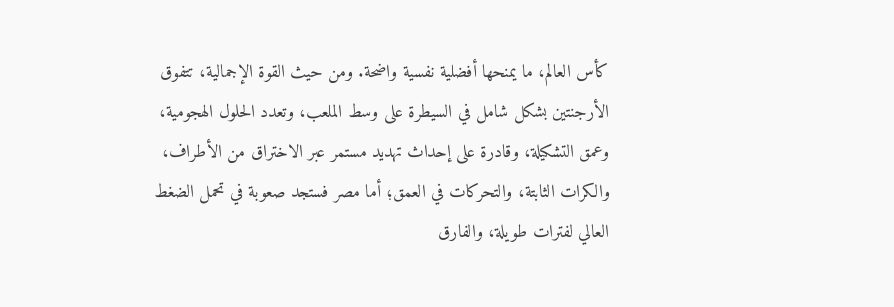كأس العالم، ما يمنحها أفضلية نفسية واضحة. ومن حيث القوة الإجمالية، تتفوق الأرجنتين بشكل شامل في السيطرة على وسط الملعب، وتعدد الحلول الهجومية، وعمق التشكيلة، وقادرة على إحداث تهديد مستمر عبر الاختراق من الأطراف، والكرات الثابتة، والتحركات في العمق؛ أما مصر فستجد صعوبة في تحمل الضغط العالي لفترات طويلة، والفارق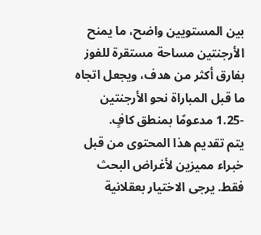بين المستويين واضح، ما يمنح الأرجنتين مساحة مستقرة للفوز بفارق أكثر من هدف، ويجعل اتجاه ما قبل المباراة نحو الأرجنتين -1.25 مدعومًا بمنطق كافٍ.
يتم تقديم هذا المحتوى من قبل خبراء مميزين لأغراض البحث فقط. يرجى الاختيار بعقلانية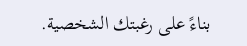بناءً على رغبتك الشخصية.